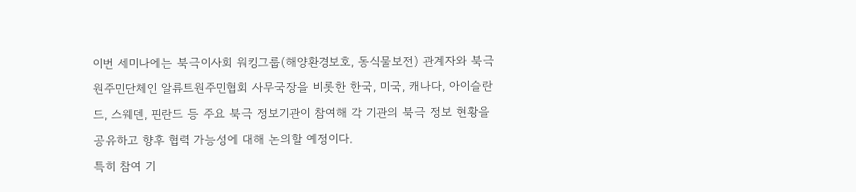이번 세미나에는 북극이사회 워킹그룹(해양환경보호, 동식물보전) 관계자와 북극 원주민단체인 알류트원주민협회 사무국장을 비롯한 한국, 미국, 캐나다, 아이슬란드, 스웨덴, 핀란드 등 주요 북극 정보기관이 참여해 각 기관의 북극 정보 현황을 공유하고 향후 협력 가능성에 대해 논의할 예정이다.
특히 참여 기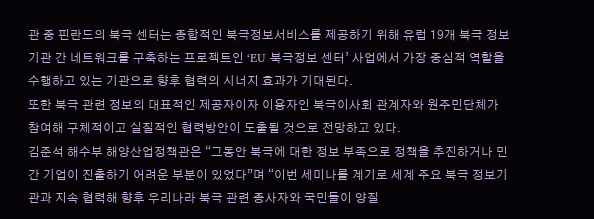관 중 핀란드의 북극 센터는 종합적인 북극정보서비스를 제공하기 위해 유럽 19개 북극 정보기관 간 네트워크를 구축하는 프로젝트인 ‘EU 북극정보 센터’ 사업에서 가장 중심적 역할을 수행하고 있는 기관으로 향후 협력의 시너지 효과가 기대된다.
또한 북극 관련 정보의 대표적인 제공자이자 이용자인 북극이사회 관계자와 원주민단체가 참여해 구체적이고 실질적인 협력방안이 도출될 것으로 전망하고 있다.
김준석 해수부 해양산업정책관은 “그동안 북극에 대한 정보 부족으로 정책을 추진하거나 민간 기업이 진출하기 어려운 부분이 있었다”며 “이번 세미나를 계기로 세계 주요 북극 정보기관과 지속 협력해 향후 우리나라 북극 관련 종사자와 국민들이 양질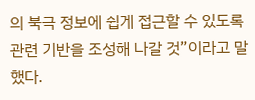의 북극 정보에 쉽게 접근할 수 있도록 관련 기반을 조성해 나갈 것”이라고 말했다.